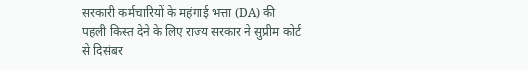सरकारी कर्मचारियों के महंगाई भत्ता (DA) की पहली किस्त देने के लिए राज्य सरकार ने सुप्रीम कोर्ट से दिसंबर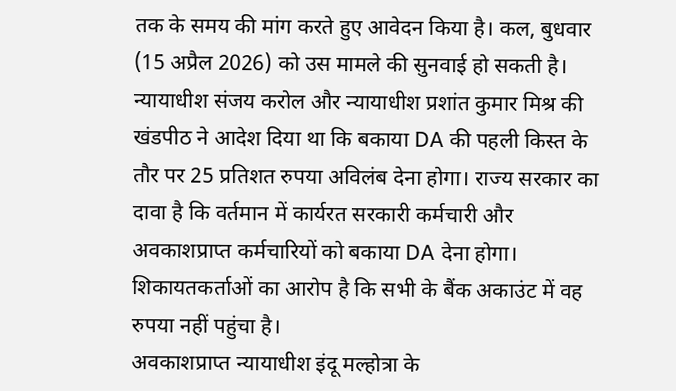तक के समय की मांग करते हुए आवेदन किया है। कल, बुधवार (15 अप्रैल 2026) को उस मामले की सुनवाई हो सकती है।
न्यायाधीश संजय करोल और न्यायाधीश प्रशांत कुमार मिश्र की खंडपीठ ने आदेश दिया था कि बकाया DA की पहली किस्त के तौर पर 25 प्रतिशत रुपया अविलंब देना होगा। राज्य सरकार का दावा है कि वर्तमान में कार्यरत सरकारी कर्मचारी और अवकाशप्राप्त कर्मचारियों को बकाया DA देना होगा। शिकायतकर्ताओं का आरोप है कि सभी के बैंक अकाउंट में वह रुपया नहीं पहुंचा है।
अवकाशप्राप्त न्यायाधीश इंदू मल्होत्रा के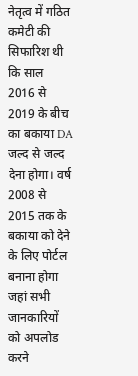नेतृत्व में गठित कमेटी की सिफारिश थी कि साल 2016 से 2019 के बीच का बकाया DA जल्द से जल्द देना होगा। वर्ष 2008 से 2015 तक के बकाया को देने के लिए पोर्टल बनाना होगा जहां सभी जानकारियों को अपलोड करने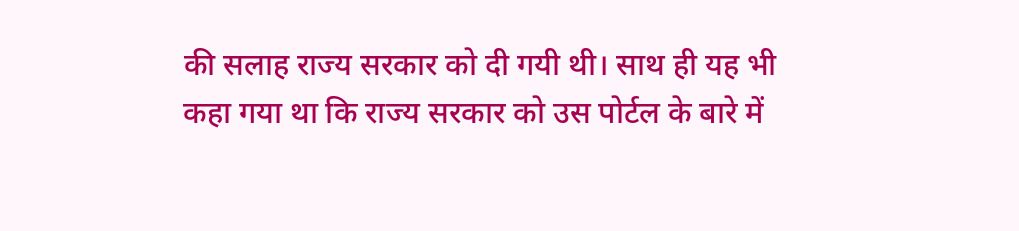की सलाह राज्य सरकार को दी गयी थी। साथ ही यह भी कहा गया था कि राज्य सरकार को उस पोर्टल के बारे में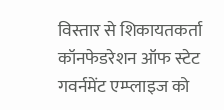विस्तार से शिकायतकर्ता कॉनफेडरेशन ऑफ स्टेट गवर्नमेंट एम्प्लाइज को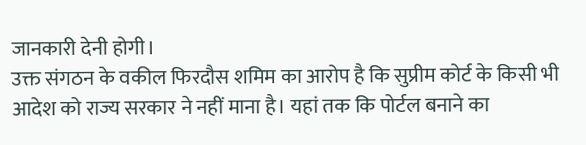जानकारी देनी होगी।
उक्त संगठन के वकील फिरदौस शमिम का आरोप है कि सुप्रीम कोर्ट के किसी भी आदेश को राज्य सरकार ने नहीं माना है। यहां तक कि पोर्टल बनाने का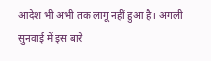आदेश भी अभी तक लागू नहीं हुआ है। अगली सुनवाई में इस बारे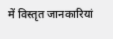में विस्तृत जानकारियां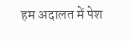हम अदालत में पेश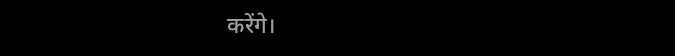करेंगे।